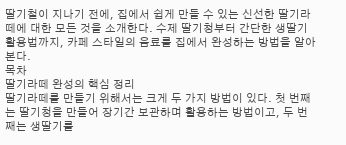딸기철이 지나기 전에, 집에서 쉽게 만들 수 있는 신선한 딸기라떼에 대한 모든 것을 소개한다. 수제 딸기청부터 간단한 생딸기 활용법까지, 카페 스타일의 음료를 집에서 완성하는 방법을 알아본다.
목차
딸기라떼 완성의 핵심 정리
딸기라떼를 만들기 위해서는 크게 두 가지 방법이 있다. 첫 번째는 딸기청을 만들어 장기간 보관하며 활용하는 방법이고, 두 번째는 생딸기를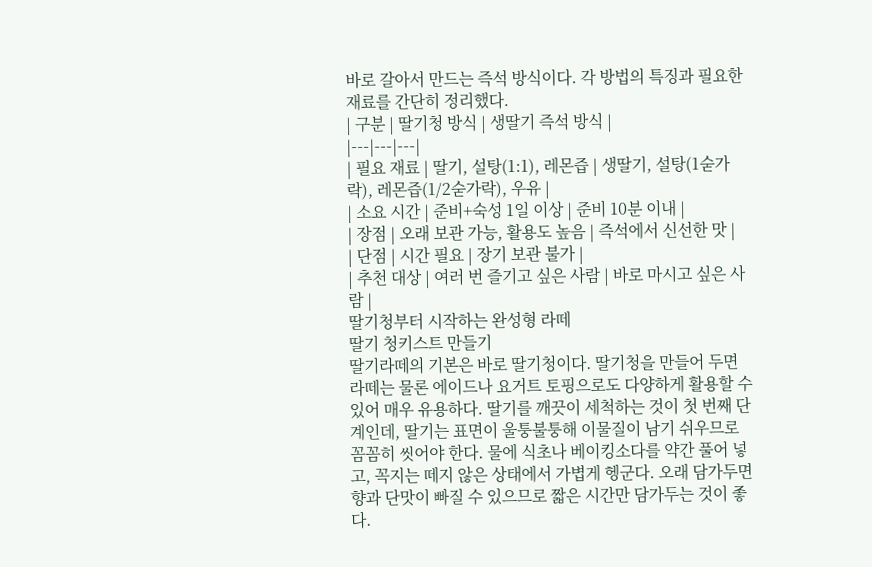바로 갈아서 만드는 즉석 방식이다. 각 방법의 특징과 필요한 재료를 간단히 정리했다.
| 구분 | 딸기청 방식 | 생딸기 즉석 방식 |
|---|---|---|
| 필요 재료 | 딸기, 설탕(1:1), 레몬즙 | 생딸기, 설탕(1숟가락), 레몬즙(1/2숟가락), 우유 |
| 소요 시간 | 준비+숙성 1일 이상 | 준비 10분 이내 |
| 장점 | 오래 보관 가능, 활용도 높음 | 즉석에서 신선한 맛 |
| 단점 | 시간 필요 | 장기 보관 불가 |
| 추천 대상 | 여러 번 즐기고 싶은 사람 | 바로 마시고 싶은 사람 |
딸기청부터 시작하는 완성형 라떼
딸기 청키스트 만들기
딸기라떼의 기본은 바로 딸기청이다. 딸기청을 만들어 두면 라떼는 물론 에이드나 요거트 토핑으로도 다양하게 활용할 수 있어 매우 유용하다. 딸기를 깨끗이 세척하는 것이 첫 번째 단계인데, 딸기는 표면이 울퉁불퉁해 이물질이 남기 쉬우므로 꼼꼼히 씻어야 한다. 물에 식초나 베이킹소다를 약간 풀어 넣고, 꼭지는 떼지 않은 상태에서 가볍게 헹군다. 오래 담가두면 향과 단맛이 빠질 수 있으므로 짧은 시간만 담가두는 것이 좋다.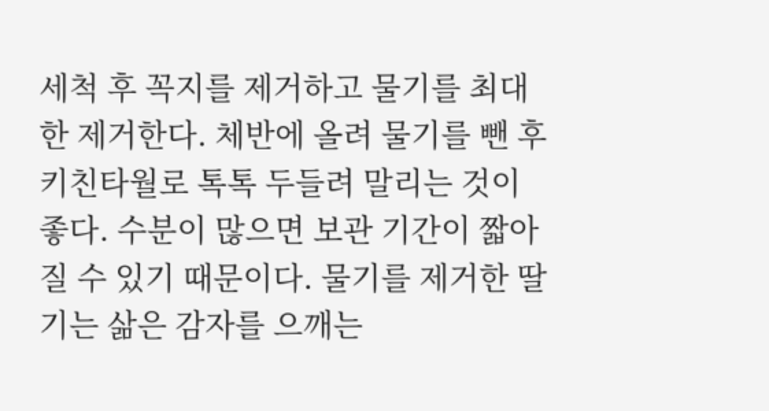세척 후 꼭지를 제거하고 물기를 최대한 제거한다. 체반에 올려 물기를 뺀 후 키친타월로 톡톡 두들려 말리는 것이 좋다. 수분이 많으면 보관 기간이 짧아질 수 있기 때문이다. 물기를 제거한 딸기는 삶은 감자를 으깨는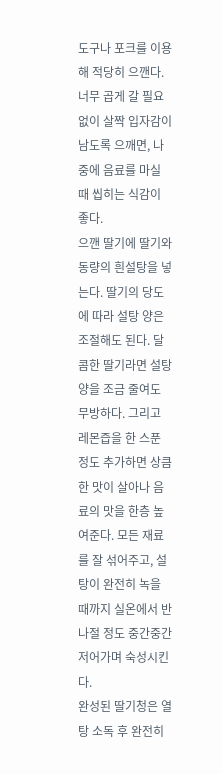도구나 포크를 이용해 적당히 으깬다. 너무 곱게 갈 필요 없이 살짝 입자감이 남도록 으깨면, 나중에 음료를 마실 때 씹히는 식감이 좋다.
으깬 딸기에 딸기와 동량의 흰설탕을 넣는다. 딸기의 당도에 따라 설탕 양은 조절해도 된다. 달콤한 딸기라면 설탕 양을 조금 줄여도 무방하다. 그리고 레몬즙을 한 스푼 정도 추가하면 상큼한 맛이 살아나 음료의 맛을 한층 높여준다. 모든 재료를 잘 섞어주고, 설탕이 완전히 녹을 때까지 실온에서 반나절 정도 중간중간 저어가며 숙성시킨다.
완성된 딸기청은 열탕 소독 후 완전히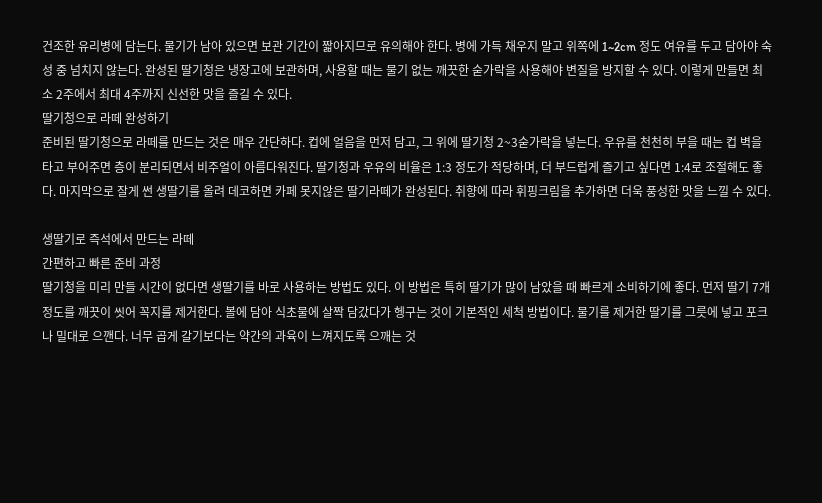건조한 유리병에 담는다. 물기가 남아 있으면 보관 기간이 짧아지므로 유의해야 한다. 병에 가득 채우지 말고 위쪽에 1~2cm 정도 여유를 두고 담아야 숙성 중 넘치지 않는다. 완성된 딸기청은 냉장고에 보관하며, 사용할 때는 물기 없는 깨끗한 숟가락을 사용해야 변질을 방지할 수 있다. 이렇게 만들면 최소 2주에서 최대 4주까지 신선한 맛을 즐길 수 있다.
딸기청으로 라떼 완성하기
준비된 딸기청으로 라떼를 만드는 것은 매우 간단하다. 컵에 얼음을 먼저 담고, 그 위에 딸기청 2~3숟가락을 넣는다. 우유를 천천히 부을 때는 컵 벽을 타고 부어주면 층이 분리되면서 비주얼이 아름다워진다. 딸기청과 우유의 비율은 1:3 정도가 적당하며, 더 부드럽게 즐기고 싶다면 1:4로 조절해도 좋다. 마지막으로 잘게 썬 생딸기를 올려 데코하면 카페 못지않은 딸기라떼가 완성된다. 취향에 따라 휘핑크림을 추가하면 더욱 풍성한 맛을 느낄 수 있다.

생딸기로 즉석에서 만드는 라떼
간편하고 빠른 준비 과정
딸기청을 미리 만들 시간이 없다면 생딸기를 바로 사용하는 방법도 있다. 이 방법은 특히 딸기가 많이 남았을 때 빠르게 소비하기에 좋다. 먼저 딸기 7개 정도를 깨끗이 씻어 꼭지를 제거한다. 볼에 담아 식초물에 살짝 담갔다가 헹구는 것이 기본적인 세척 방법이다. 물기를 제거한 딸기를 그릇에 넣고 포크나 밀대로 으깬다. 너무 곱게 갈기보다는 약간의 과육이 느껴지도록 으깨는 것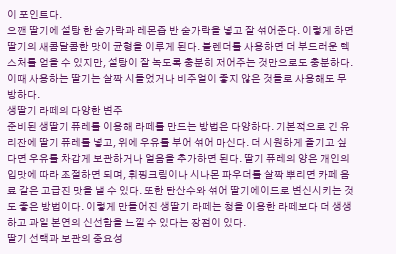이 포인트다.
으깬 딸기에 설탕 한 숟가락과 레몬즙 반 숟가락을 넣고 잘 섞어준다. 이렇게 하면 딸기의 새콤달콤한 맛이 균형을 이루게 된다. 블렌더를 사용하면 더 부드러운 텍스처를 얻을 수 있지만, 설탕이 잘 녹도록 충분히 저어주는 것만으로도 충분하다. 이때 사용하는 딸기는 살짝 시들었거나 비주얼이 좋지 않은 것들로 사용해도 무방하다.
생딸기 라떼의 다양한 변주
준비된 생딸기 퓨레를 이용해 라떼를 만드는 방법은 다양하다. 기본적으로 긴 유리잔에 딸기 퓨레를 넣고, 위에 우유를 부어 섞어 마신다. 더 시원하게 즐기고 싶다면 우유를 차갑게 보관하거나 얼음을 추가하면 된다. 딸기 퓨레의 양은 개인의 입맛에 따라 조절하면 되며, 휘핑크림이나 시나몬 파우더를 살짝 뿌리면 카페 음료 같은 고급진 맛을 낼 수 있다. 또한 탄산수와 섞어 딸기에이드로 변신시키는 것도 좋은 방법이다. 이렇게 만들어진 생딸기 라떼는 청을 이용한 라떼보다 더 생생하고 과일 본연의 신선함을 느낄 수 있다는 장점이 있다.
딸기 선택과 보관의 중요성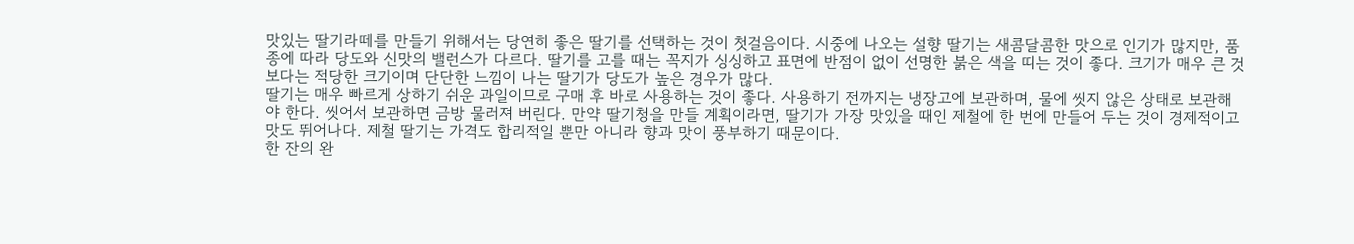맛있는 딸기라떼를 만들기 위해서는 당연히 좋은 딸기를 선택하는 것이 첫걸음이다. 시중에 나오는 설향 딸기는 새콤달콤한 맛으로 인기가 많지만, 품종에 따라 당도와 신맛의 밸런스가 다르다. 딸기를 고를 때는 꼭지가 싱싱하고 표면에 반점이 없이 선명한 붉은 색을 띠는 것이 좋다. 크기가 매우 큰 것보다는 적당한 크기이며 단단한 느낌이 나는 딸기가 당도가 높은 경우가 많다.
딸기는 매우 빠르게 상하기 쉬운 과일이므로 구매 후 바로 사용하는 것이 좋다. 사용하기 전까지는 냉장고에 보관하며, 물에 씻지 않은 상태로 보관해야 한다. 씻어서 보관하면 금방 물러져 버린다. 만약 딸기청을 만들 계획이라면, 딸기가 가장 맛있을 때인 제철에 한 번에 만들어 두는 것이 경제적이고 맛도 뛰어나다. 제철 딸기는 가격도 합리적일 뿐만 아니라 향과 맛이 풍부하기 때문이다.
한 잔의 완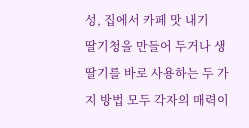성, 집에서 카페 맛 내기
딸기청을 만들어 두거나 생딸기를 바로 사용하는 두 가지 방법 모두 각자의 매력이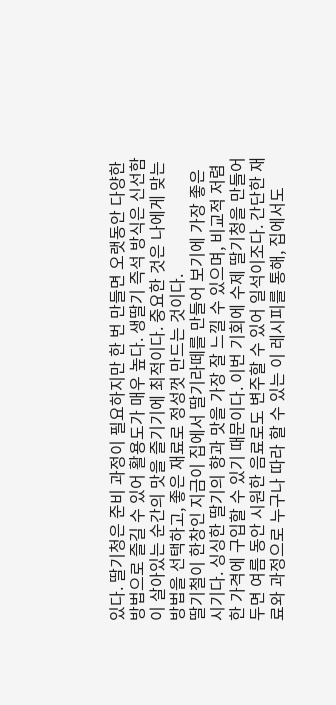있다. 딸기청은 준비 과정이 필요하지만 한 번 만들면 오랫동안 다양한 방법으로 즐길 수 있어 활용도가 매우 높다. 생딸기 즉석 방식은 신선함이 살아있는 순간의 맛을 즐기기에 최적이다. 중요한 것은 나에게 맞는 방법을 선택하고, 좋은 재료로 정성껏 만드는 것이다.
딸기철이 한창인 지금이 집에서 딸기라떼를 만들어 보기에 가장 좋은 시기다. 싱싱한 딸기의 향과 맛을 가장 잘 느낄 수 있으며, 비교적 저렴한 가격에 구입할 수 있기 때문이다. 이번 기회에 수제 딸기청을 만들어 두면 여름 동안 시원한 음료로도 변주할 수 있어 일석이조다. 간단한 재료와 과정으로 누구나 따라 할 수 있는 이 레시피를 통해, 집에서도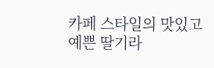카페 스타일의 맛있고 예쁜 딸기라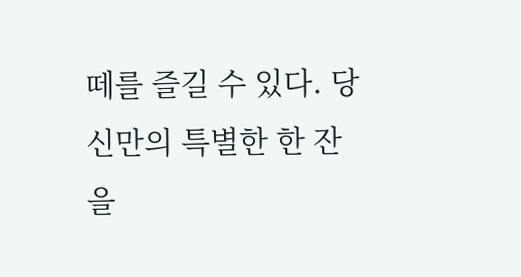떼를 즐길 수 있다. 당신만의 특별한 한 잔을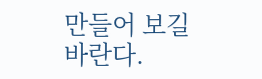만들어 보길 바란다.